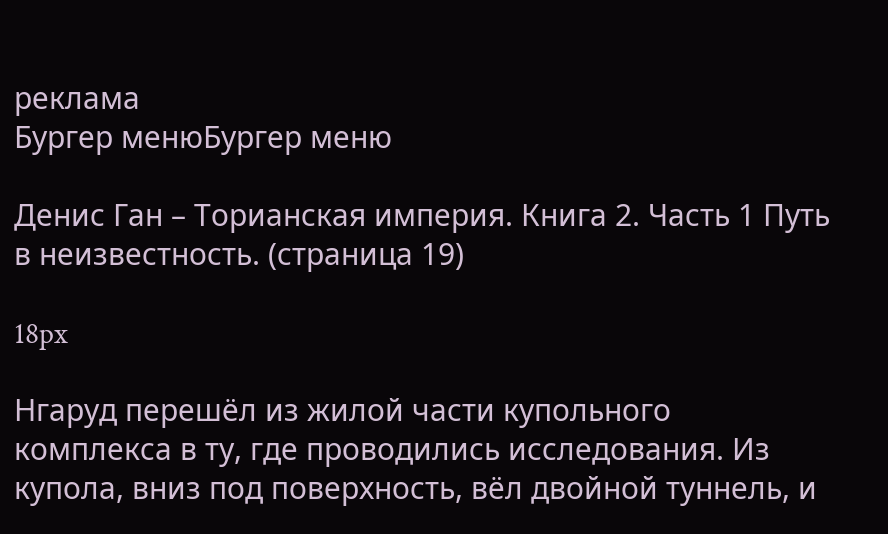реклама
Бургер менюБургер меню

Денис Ган – Торианская империя. Книга 2. Часть 1 Путь в неизвестность. (страница 19)

18px

Нгаруд перешёл из жилой части купольного комплекса в ту, где проводились исследования. Из купола, вниз под поверхность, вёл двойной туннель, и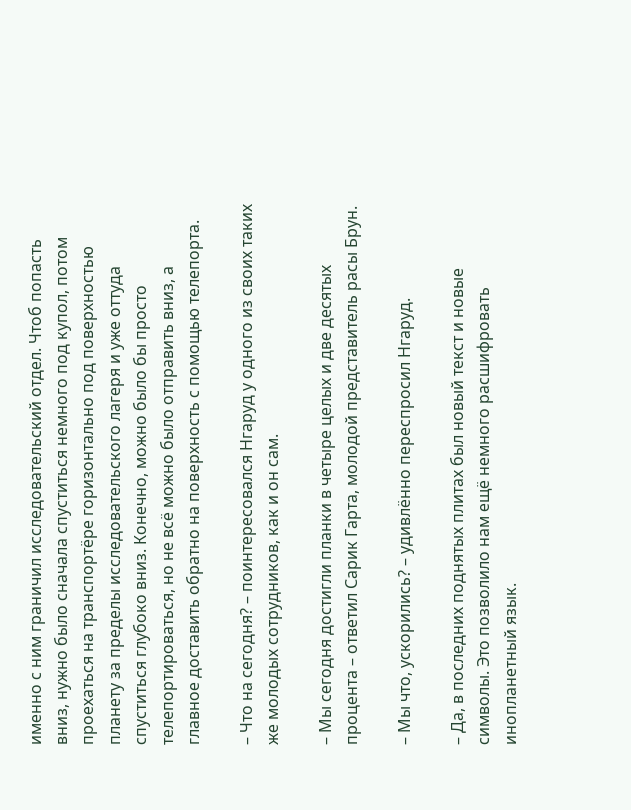именно с ним граничил исследовательский отдел. Чтоб попасть вниз, нужно было сначала спуститься немного под купол, потом проехаться на транспортёре горизонтально под поверхностью планету за пределы исследовательского лагеря и уже оттуда спуститься глубоко вниз. Конечно, можно было бы просто телепортироваться, но не всё можно было отправить вниз, а главное доставить обратно на поверхность с помощью телепорта.

– Что на сегодня? – поинтересовался Нгаруд у одного из своих таких же молодых сотрудников, как и он сам.

– Мы сегодня достигли планки в четыре целых и две десятых процента – ответил Сарик Гарта, молодой представитель расы Брун.

– Мы что, ускорились? – удивлённо переспросил Нгаруд.

– Да, в последних поднятых плитах был новый текст и новые символы. Это позволило нам ещё немного расшифровать инопланетный язык.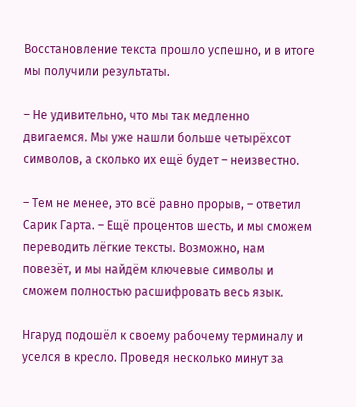Восстановление текста прошло успешно, и в итоге мы получили результаты.

– Не удивительно, что мы так медленно двигаемся. Мы уже нашли больше четырёхсот символов, а сколько их ещё будет – неизвестно.

– Тем не менее, это всё равно прорыв, – ответил Сарик Гарта. – Ещё процентов шесть, и мы сможем переводить лёгкие тексты. Возможно, нам повезёт, и мы найдём ключевые символы и сможем полностью расшифровать весь язык.

Нгаруд подошёл к своему рабочему терминалу и уселся в кресло. Проведя несколько минут за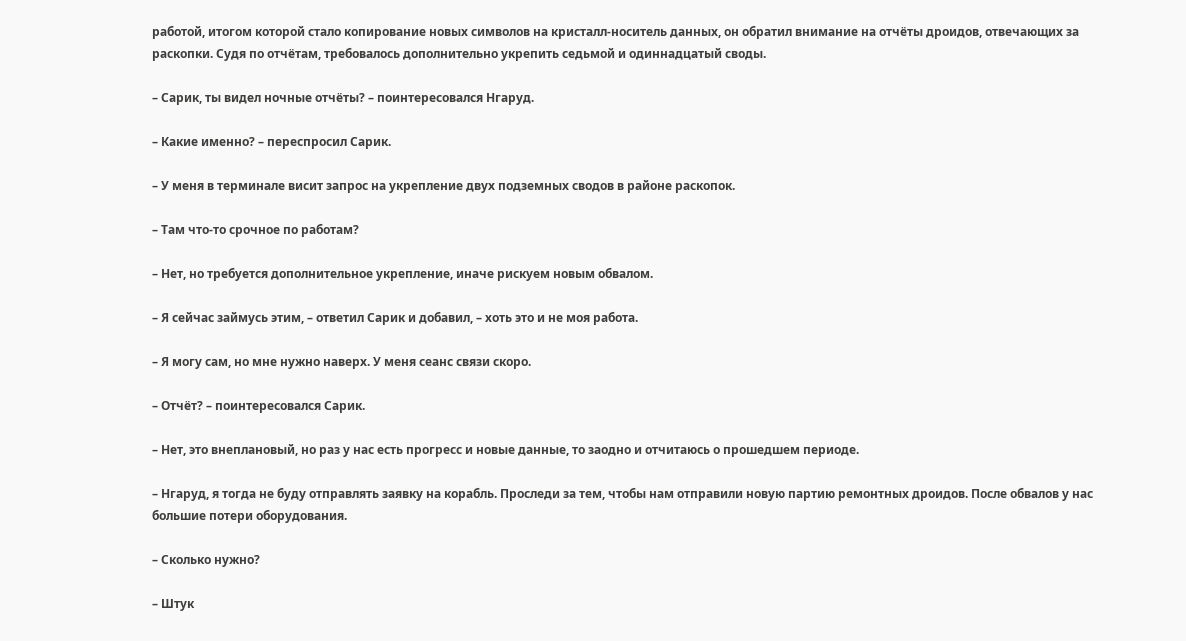работой, итогом которой стало копирование новых символов на кристалл-носитель данных, он обратил внимание на отчёты дроидов, отвечающих за раскопки. Судя по отчётам, требовалось дополнительно укрепить седьмой и одиннадцатый своды.

– Сарик, ты видел ночные отчёты? – поинтересовался Нгаруд.

– Какие именно? – переспросил Сарик.

– У меня в терминале висит запрос на укрепление двух подземных сводов в районе раскопок.

– Там что-то срочное по работам?

– Нет, но требуется дополнительное укрепление, иначе рискуем новым обвалом.

– Я сейчас займусь этим, – ответил Сарик и добавил, – хоть это и не моя работа.

– Я могу сам, но мне нужно наверх. У меня сеанс связи скоро.

– Отчёт? – поинтересовался Сарик.

– Нет, это внеплановый, но раз у нас есть прогресс и новые данные, то заодно и отчитаюсь о прошедшем периоде.

– Нгаруд, я тогда не буду отправлять заявку на корабль. Проследи за тем, чтобы нам отправили новую партию ремонтных дроидов. После обвалов у нас большие потери оборудования.

– Сколько нужно?

– Штук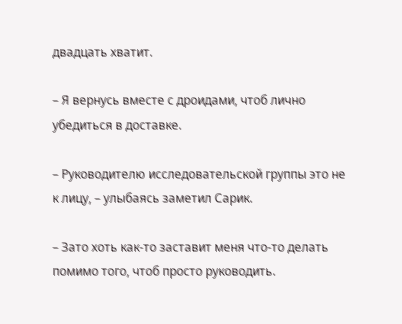двадцать хватит.

– Я вернусь вместе с дроидами, чтоб лично убедиться в доставке.

– Руководителю исследовательской группы это не к лицу, – улыбаясь заметил Сарик.

– Зато хоть как-то заставит меня что-то делать помимо того, чтоб просто руководить.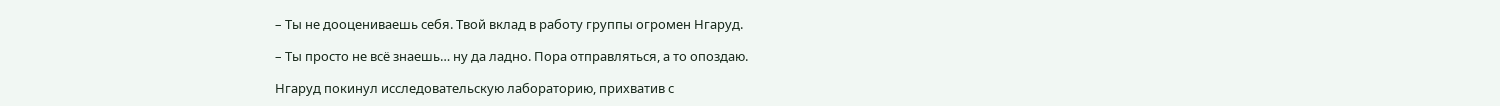– Ты не дооцениваешь себя. Твой вклад в работу группы огромен Нгаруд.

– Ты просто не всё знаешь… ну да ладно. Пора отправляться, а то опоздаю.

Нгаруд покинул исследовательскую лабораторию, прихватив с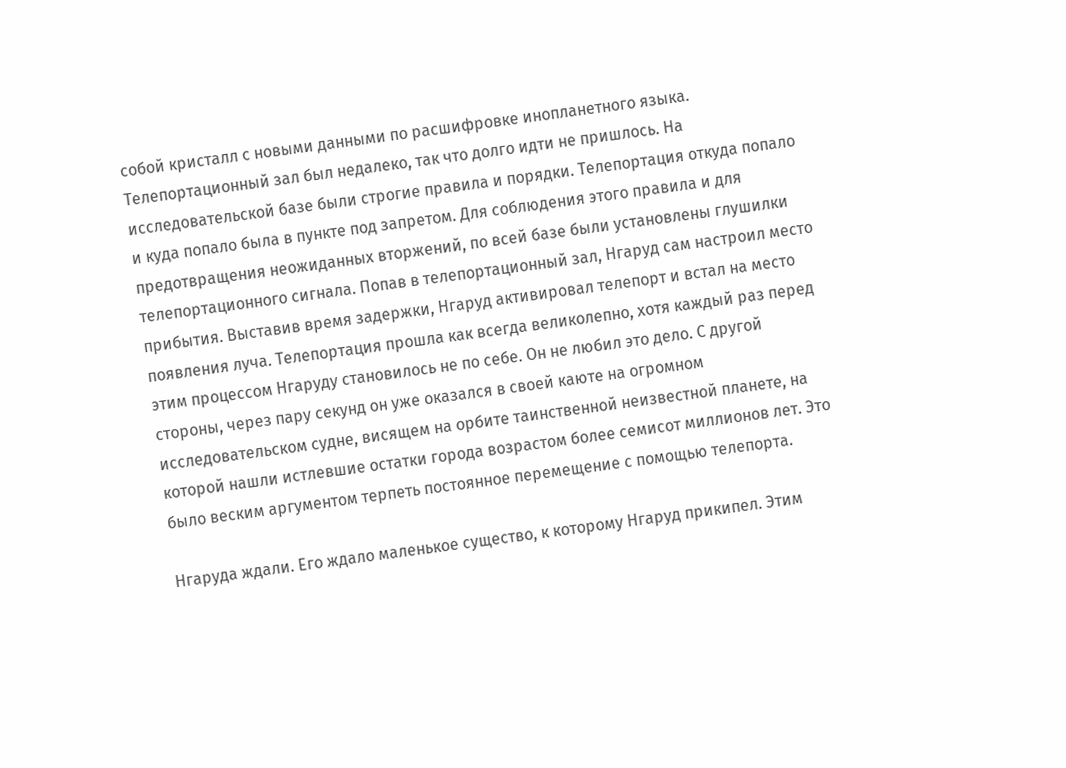собой кристалл с новыми данными по расшифровке инопланетного языка. Телепортационный зал был недалеко, так что долго идти не пришлось. На исследовательской базе были строгие правила и порядки. Телепортация откуда попало и куда попало была в пункте под запретом. Для соблюдения этого правила и для предотвращения неожиданных вторжений, по всей базе были установлены глушилки телепортационного сигнала. Попав в телепортационный зал, Нгаруд сам настроил место прибытия. Выставив время задержки, Нгаруд активировал телепорт и встал на место появления луча. Телепортация прошла как всегда великолепно, хотя каждый раз перед этим процессом Нгаруду становилось не по себе. Он не любил это дело. С другой стороны, через пару секунд он уже оказался в своей каюте на огромном исследовательском судне, висящем на орбите таинственной неизвестной планете, на которой нашли истлевшие остатки города возрастом более семисот миллионов лет. Это было веским аргументом терпеть постоянное перемещение с помощью телепорта.

Нгаруда ждали. Его ждало маленькое существо, к которому Нгаруд прикипел. Этим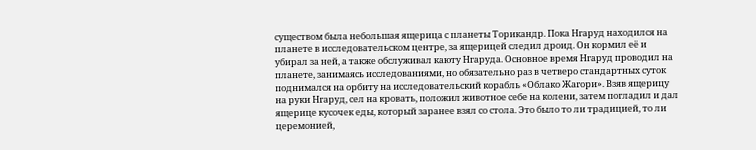существом была небольшая ящерица с планеты Торикандр. Пока Нгаруд находился на планете в исследовательском центре, за ящерицей следил дроид. Он кормил её и убирал за ней, а также обслуживал каюту Нгаруда. Основное время Нгаруд проводил на планете, занимаясь исследованиями, но обязательно раз в четверо стандартных суток поднимался на орбиту на исследовательский корабль «Облако Жагори». Взяв ящерицу на руки Нгаруд, сел на кровать, положил животное себе на колени, затем погладил и дал ящерице кусочек еды, который заранее взял со стола. Это было то ли традицией, то ли церемонией,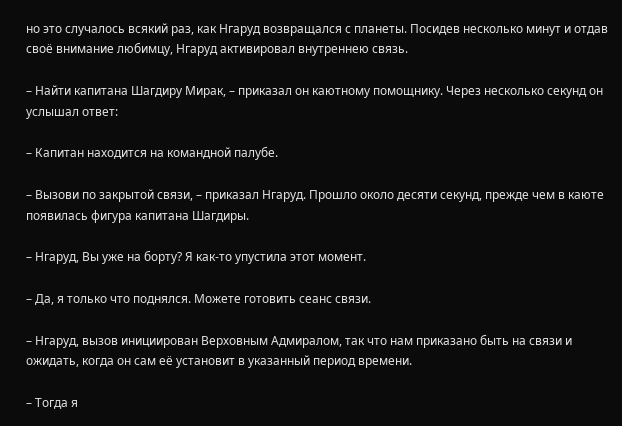но это случалось всякий раз, как Нгаруд возвращался с планеты. Посидев несколько минут и отдав своё внимание любимцу, Нгаруд активировал внутреннею связь.

– Найти капитана Шагдиру Мирак, – приказал он каютному помощнику. Через несколько секунд он услышал ответ:

– Капитан находится на командной палубе.

– Вызови по закрытой связи, – приказал Нгаруд. Прошло около десяти секунд, прежде чем в каюте появилась фигура капитана Шагдиры.

– Нгаруд, Вы уже на борту? Я как-то упустила этот момент.

– Да, я только что поднялся. Можете готовить сеанс связи.

– Нгаруд, вызов инициирован Верховным Адмиралом, так что нам приказано быть на связи и ожидать, когда он сам её установит в указанный период времени.

– Тогда я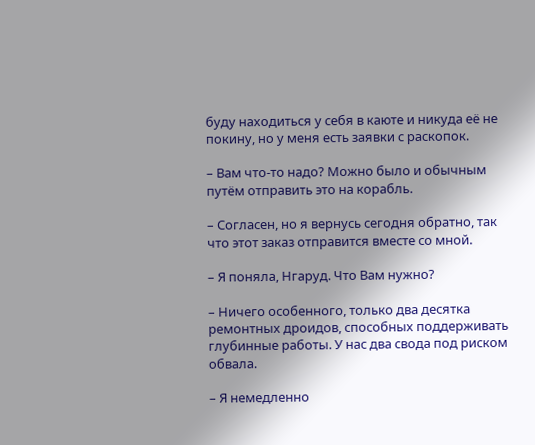буду находиться у себя в каюте и никуда её не покину, но у меня есть заявки с раскопок.

– Вам что-то надо? Можно было и обычным путём отправить это на корабль.

– Согласен, но я вернусь сегодня обратно, так что этот заказ отправится вместе со мной.

– Я поняла, Нгаруд. Что Вам нужно?

– Ничего особенного, только два десятка ремонтных дроидов, способных поддерживать глубинные работы. У нас два свода под риском обвала.

– Я немедленно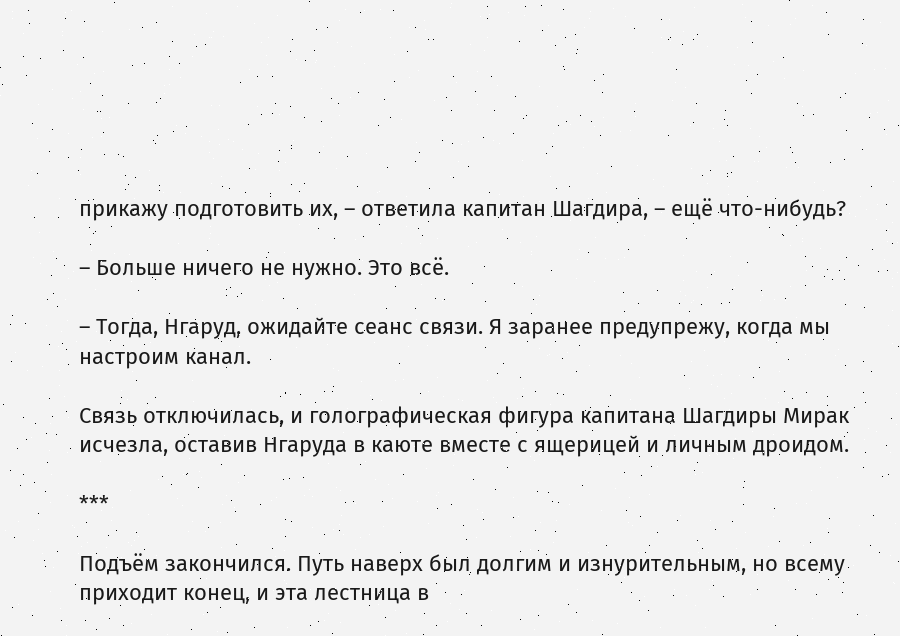прикажу подготовить их, – ответила капитан Шагдира, – ещё что-нибудь?

– Больше ничего не нужно. Это всё.

– Тогда, Нгаруд, ожидайте сеанс связи. Я заранее предупрежу, когда мы настроим канал.

Связь отключилась, и голографическая фигура капитана Шагдиры Мирак исчезла, оставив Нгаруда в каюте вместе с ящерицей и личным дроидом.

***

Подъём закончился. Путь наверх был долгим и изнурительным, но всему приходит конец, и эта лестница в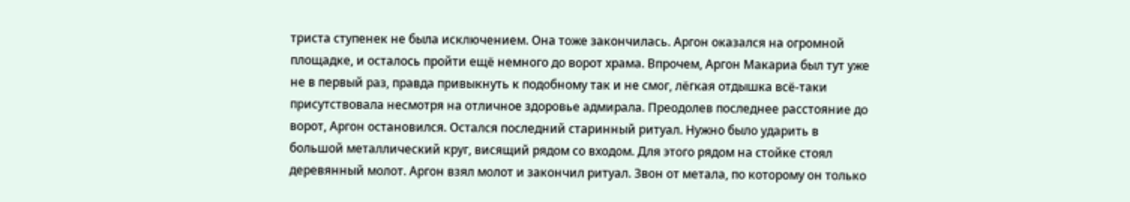триста ступенек не была исключением. Она тоже закончилась. Аргон оказался на огромной площадке, и осталось пройти ещё немного до ворот храма. Впрочем, Аргон Макариа был тут уже не в первый раз, правда привыкнуть к подобному так и не смог, лёгкая отдышка всё-таки присутствовала несмотря на отличное здоровье адмирала. Преодолев последнее расстояние до ворот, Аргон остановился. Остался последний старинный ритуал. Нужно было ударить в большой металлический круг, висящий рядом со входом. Для этого рядом на стойке стоял деревянный молот. Аргон взял молот и закончил ритуал. Звон от метала, по которому он только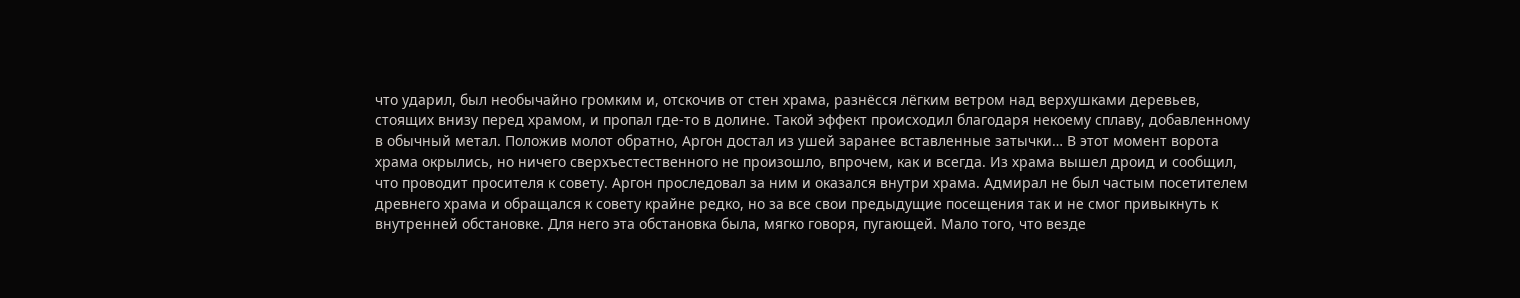что ударил, был необычайно громким и, отскочив от стен храма, разнёсся лёгким ветром над верхушками деревьев, стоящих внизу перед храмом, и пропал где-то в долине. Такой эффект происходил благодаря некоему сплаву, добавленному в обычный метал. Положив молот обратно, Аргон достал из ушей заранее вставленные затычки… В этот момент ворота храма окрылись, но ничего сверхъестественного не произошло, впрочем, как и всегда. Из храма вышел дроид и сообщил, что проводит просителя к совету. Аргон проследовал за ним и оказался внутри храма. Адмирал не был частым посетителем древнего храма и обращался к совету крайне редко, но за все свои предыдущие посещения так и не смог привыкнуть к внутренней обстановке. Для него эта обстановка была, мягко говоря, пугающей. Мало того, что везде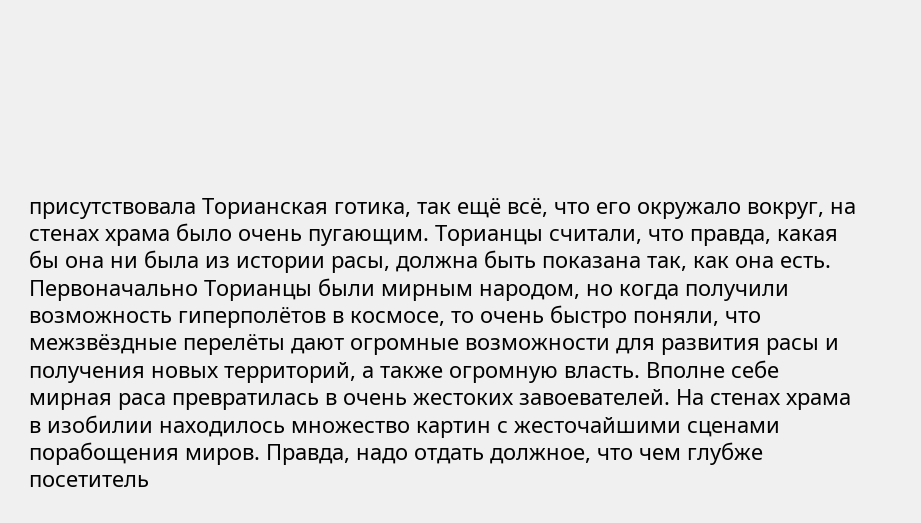присутствовала Торианская готика, так ещё всё, что его окружало вокруг, на стенах храма было очень пугающим. Торианцы считали, что правда, какая бы она ни была из истории расы, должна быть показана так, как она есть. Первоначально Торианцы были мирным народом, но когда получили возможность гиперполётов в космосе, то очень быстро поняли, что межзвёздные перелёты дают огромные возможности для развития расы и получения новых территорий, а также огромную власть. Вполне себе мирная раса превратилась в очень жестоких завоевателей. На стенах храма в изобилии находилось множество картин с жесточайшими сценами порабощения миров. Правда, надо отдать должное, что чем глубже посетитель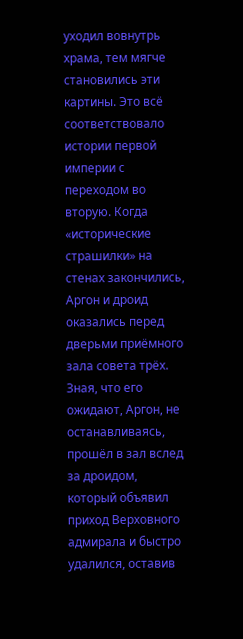уходил вовнутрь храма, тем мягче становились эти картины. Это всё соответствовало истории первой империи с переходом во вторую. Когда «исторические страшилки» на стенах закончились, Аргон и дроид оказались перед дверьми приёмного зала совета трёх. Зная, что его ожидают, Аргон, не останавливаясь, прошёл в зал вслед за дроидом, который объявил приход Верховного адмирала и быстро удалился, оставив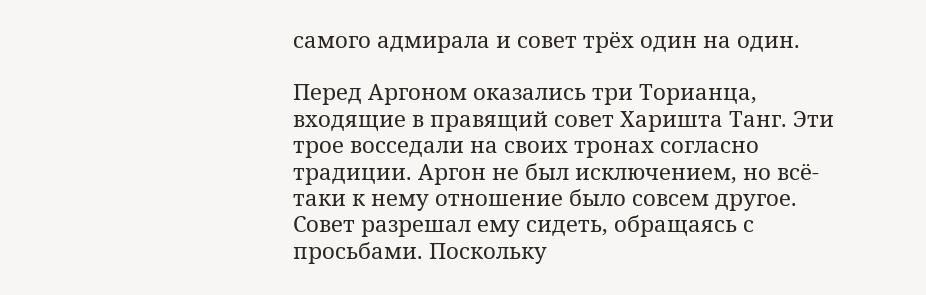самого адмирала и совет трёх один на один.

Перед Аргоном оказались три Торианца, входящие в правящий совет Харишта Танг. Эти трое восседали на своих тронах согласно традиции. Аргон не был исключением, но всё-таки к нему отношение было совсем другое. Совет разрешал ему сидеть, обращаясь с просьбами. Поскольку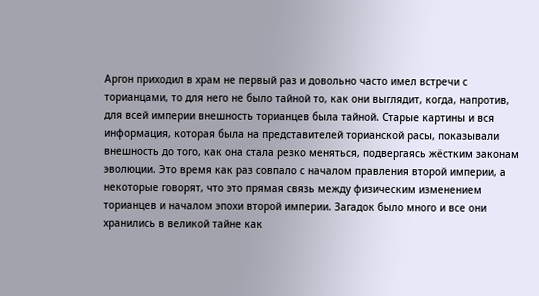Аргон приходил в храм не первый раз и довольно часто имел встречи с торианцами, то для него не было тайной то, как они выглядит, когда, напротив, для всей империи внешность торианцев была тайной. Старые картины и вся информация, которая была на представителей торианской расы, показывали внешность до того, как она стала резко меняться, подвергаясь жёстким законам эволюции. Это время как раз совпало с началом правления второй империи, а некоторые говорят, что это прямая связь между физическим изменением торианцев и началом эпохи второй империи. Загадок было много и все они хранились в великой тайне как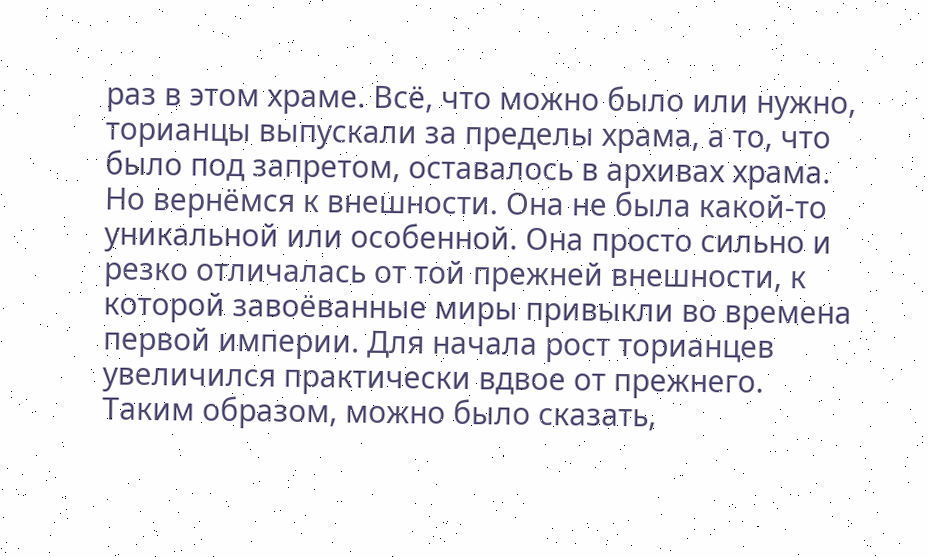раз в этом храме. Всё, что можно было или нужно, торианцы выпускали за пределы храма, а то, что было под запретом, оставалось в архивах храма. Но вернёмся к внешности. Она не была какой-то уникальной или особенной. Она просто сильно и резко отличалась от той прежней внешности, к которой завоёванные миры привыкли во времена первой империи. Для начала рост торианцев увеличился практически вдвое от прежнего. Таким образом, можно было сказать,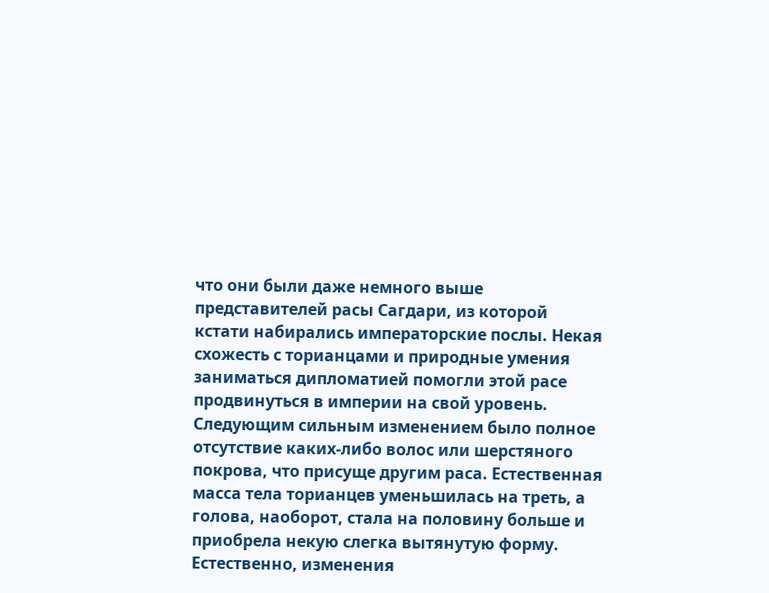что они были даже немного выше представителей расы Сагдари, из которой кстати набирались императорские послы. Некая схожесть с торианцами и природные умения заниматься дипломатией помогли этой расе продвинуться в империи на свой уровень. Следующим сильным изменением было полное отсутствие каких-либо волос или шерстяного покрова, что присуще другим раса. Естественная масса тела торианцев уменьшилась на треть, а голова, наоборот, стала на половину больше и приобрела некую слегка вытянутую форму. Естественно, изменения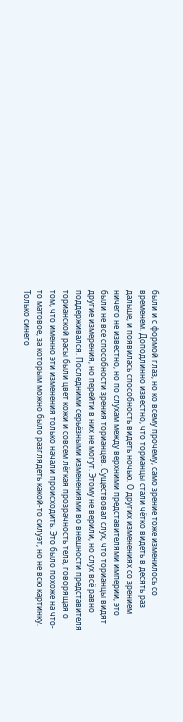были и с формой глаз, но ко всему прочему, само зрение тоже изменилось со временем. Доподлинно известно, что торианцы стали чётко видеть в десять раз дальше, и появилась способность видеть ночью. О других изменениях со зрением ничего не известно, но по слухам между верхними представителями империи, это были не все способности зрения торианцев. Существовал слух, что торианцы видят другие измерения, но перейти в них не могут. Этому не верили, но слух всё равно поддерживался. Последними серьёзными изменениями во внешности представителя торианской расы были цвет кожи и совсем лёгкая прозрачность тела, говорящая о том, что именно эти изменения только начали происходить. Это было похоже на что-то матовое, за которым можно было разглядеть какой-то силуэт, но не всю картинку. Только синего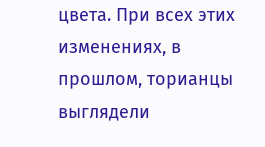цвета. При всех этих изменениях, в прошлом, торианцы выглядели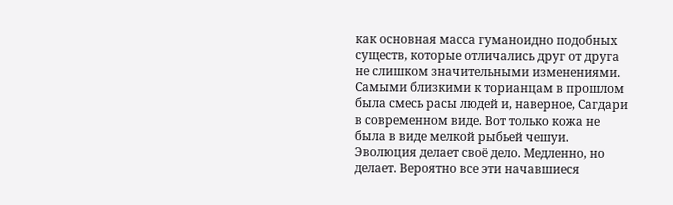как основная масса гуманоидно подобных существ, которые отличались друг от друга не слишком значительными изменениями. Самыми близкими к торианцам в прошлом была смесь расы людей и, наверное, Сагдари в современном виде. Вот только кожа не была в виде мелкой рыбьей чешуи. Эволюция делает своё дело. Медленно, но делает. Вероятно все эти начавшиеся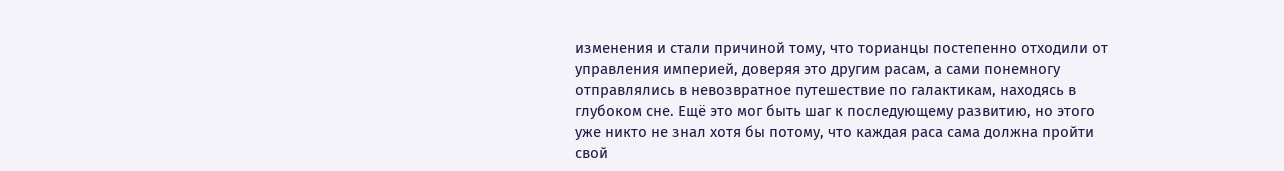изменения и стали причиной тому, что торианцы постепенно отходили от управления империей, доверяя это другим расам, а сами понемногу отправлялись в невозвратное путешествие по галактикам, находясь в глубоком сне. Ещё это мог быть шаг к последующему развитию, но этого уже никто не знал хотя бы потому, что каждая раса сама должна пройти свой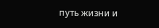путь жизни и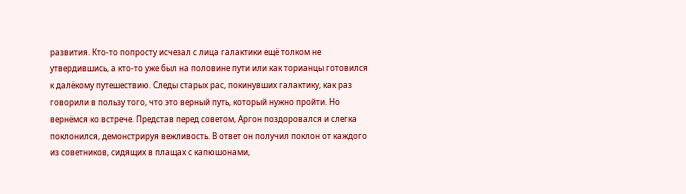развития. Кто-то попросту исчезал с лица галактики ещё толком не утвердившись, а кто-то уже был на половине пути или как торианцы готовился к далёкому путешествию. Следы старых рас, покинувших галактику, как раз говорили в пользу того, что это верный путь, который нужно пройти. Но вернёмся ко встрече. Представ перед советом, Аргон поздоровался и слегка поклонился, демонстрируя вежливость. В ответ он получил поклон от каждого из советников, сидящих в плащах с капюшонами,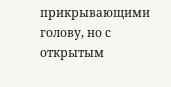прикрывающими голову, но с открытым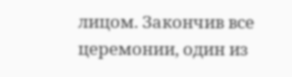лицом. Закончив все церемонии, один из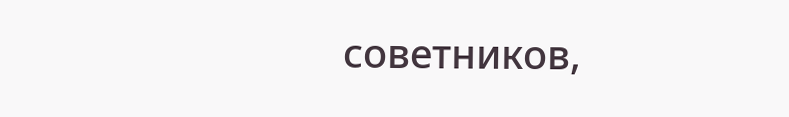советников,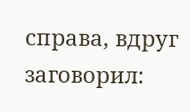справа, вдруг заговорил: